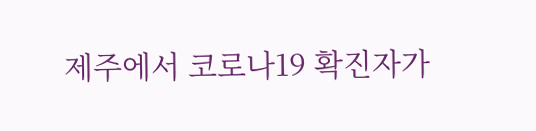제주에서 코로나19 확진자가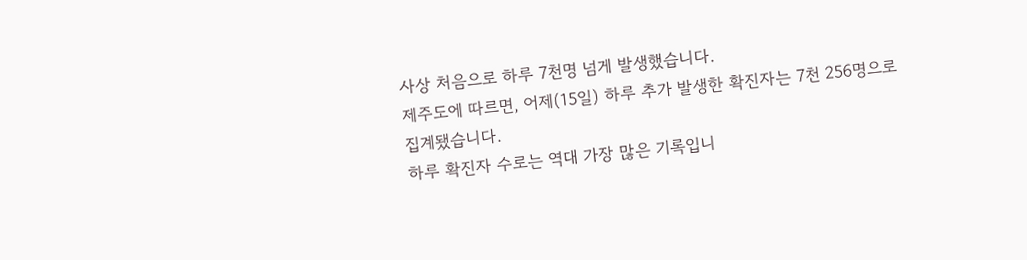사상 처음으로 하루 7천명 넘게 발생했습니다.
제주도에 따르면, 어제(15일) 하루 추가 발생한 확진자는 7천 256명으로 집계됐습니다.
하루 확진자 수로는 역대 가장 많은 기록입니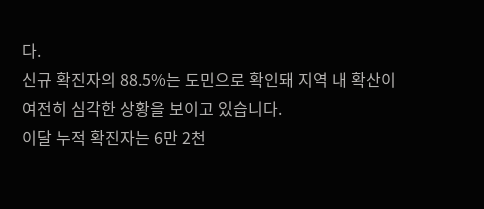다.
신규 확진자의 88.5%는 도민으로 확인돼 지역 내 확산이 여전히 심각한 상황을 보이고 있습니다.
이달 누적 확진자는 6만 2천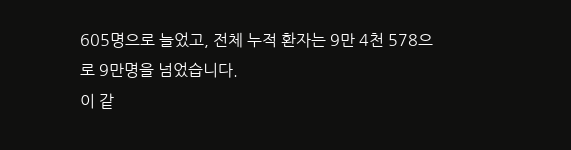605명으로 늘었고, 전체 누적 환자는 9만 4천 578으로 9만명을 넘었습니다.
이 같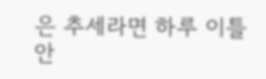은 추세라면 하루 이틀 안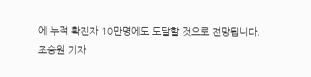에 누적 확진자 10만명에도 도달할 것으로 전망됩니다.
조승원 기자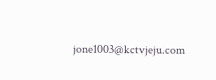jone1003@kctvjeju.com